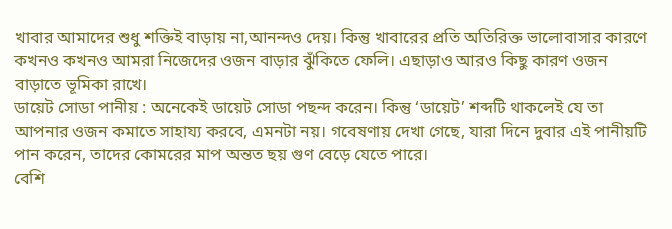খাবার আমাদের শুধু শক্তিই বাড়ায় না,আনন্দও দেয়। কিন্তু খাবারের প্রতি অতিরিক্ত ভালোবাসার কারণে কখনও কখনও আমরা নিজেদের ওজন বাড়ার ঝুঁকিতে ফেলি। এছাড়াও আরও কিছু কারণ ওজন বাড়াতে ভূমিকা রাখে।
ডায়েট সোডা পানীয় : অনেকেই ডায়েট সোডা পছন্দ করেন। কিন্তু ‘ডায়েট’ শব্দটি থাকলেই যে তা আপনার ওজন কমাতে সাহায্য করবে, এমনটা নয়। গবেষণায় দেখা গেছে, যারা দিনে দুবার এই পানীয়টি পান করেন, তাদের কোমরের মাপ অন্তত ছয় গুণ বেড়ে যেতে পারে।
বেশি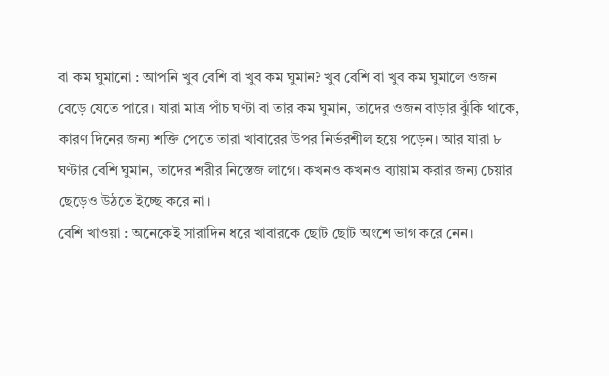বা কম ঘুমানো : আপনি খুব বেশি বা খুব কম ঘুমান? খুব বেশি বা খুব কম ঘুমালে ওজন বেড়ে যেতে পারে। যারা মাত্র পাঁচ ঘণ্টা বা তার কম ঘুমান, তাদের ওজন বাড়ার ঝুঁকি থাকে, কারণ দিনের জন্য শক্তি পেতে তারা খাবারের উপর নির্ভরশীল হয়ে পড়েন। আর যারা ৮ ঘণ্টার বেশি ঘুমান, তাদের শরীর নিস্তেজ লাগে। কখনও কখনও ব্যায়াম করার জন্য চেয়ার ছেড়েও উঠতে ইচ্ছে করে না।
বেশি খাওয়া : অনেকেই সারাদিন ধরে খাবারকে ছোট ছোট অংশে ভাগ করে নেন।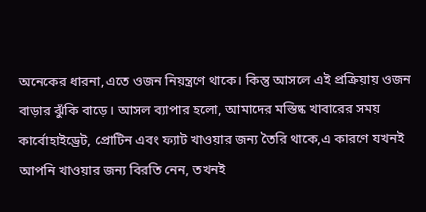অনেকের ধারনা,এতে ওজন নিয়ন্ত্রণে থাকে। কিন্তু আসলে এই প্রক্রিয়ায় ওজন বাড়ার ঝুঁকি বাড়ে। আসল ব্যাপার হলো, আমাদের মস্তিষ্ক খাবারের সময় কার্বোহাইড্রেট, প্রোটিন এবং ফ্যাট খাওয়ার জন্য তৈরি থাকে,এ কারণে যখনই আপনি খাওয়ার জন্য বিরতি নেন, তখনই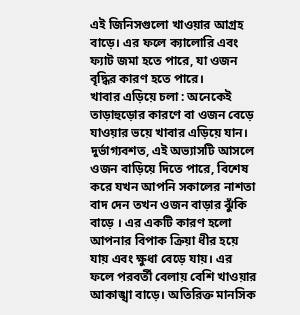এই জিনিসগুলো খাওয়ার আগ্রহ বাড়ে। এর ফলে ক্যালোরি এবং ফ্যাট জমা হতে পারে, যা ওজন বৃদ্ধির কারণ হতে পারে।
খাবার এড়িয়ে চলা : অনেকেই তাড়াহুড়োর কারণে বা ওজন বেড়ে যাওয়ার ভয়ে খাবার এড়িয়ে যান। দুর্ভাগ্যবশত, এই অভ্যাসটি আসলে ওজন বাড়িয়ে দিতে পারে, বিশেষ করে যখন আপনি সকালের নাশতা বাদ দেন তখন ওজন বাড়ার ঝুঁকি বাড়ে । এর একটি কারণ হলো আপনার বিপাক ক্রিয়া ধীর হয়ে যায় এবং ক্ষুধা বেড়ে যায়। এর ফলে পরবর্তী বেলায় বেশি খাওয়ার আকাঙ্খা বাড়ে। অতিরিক্ত মানসিক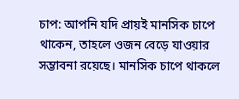চাপ: আপনি যদি প্রায়ই মানসিক চাপে থাকেন, তাহলে ওজন বেড়ে যাওয়ার সম্ভাবনা রয়েছে। মানসিক চাপে থাকলে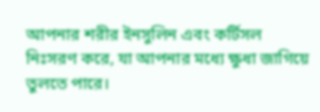আপনার শরীর ইনসুলিন এবং কর্টিসল নিঃসরণ করে, যা আপনার মধ্যে ক্ষুধা জাগিয়ে তুলতে পারে।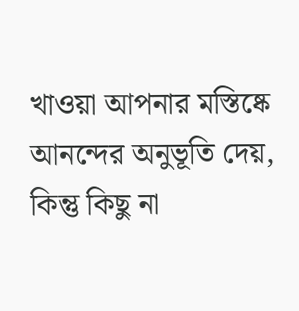খাওয়া আপনার মস্তিষ্কে আনন্দের অনুভূতি দেয়, কিন্তু কিছু না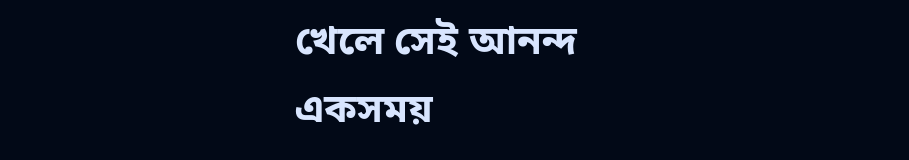খেলে সেই আনন্দ একসময়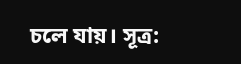চলে যায়। সূত্র: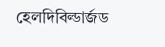হেলদিবিল্ডার্জড